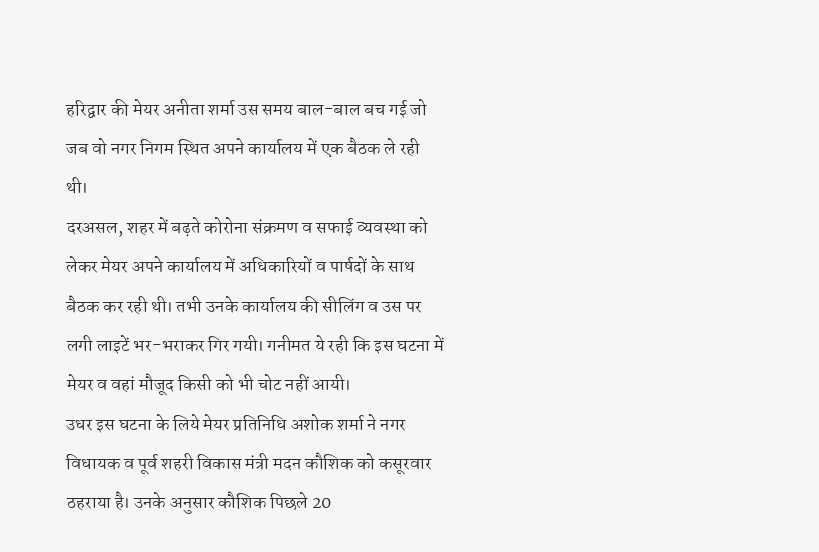हरिद्वार की मेयर अनीता शर्मा उस समय बाल-बाल बच गई जो जब वो नगर निगम स्थित अपने कार्यालय में एक बैठक ले रही थी।
दरअसल, शहर में बढ़ते कोरोना संक्रमण व सफाई व्यवस्था को लेकर मेयर अपने कार्यालय में अधिकारियों व पार्षदों के साथ बैठक कर रही थी। तभी उनके कार्यालय की सीलिंग व उस पर लगी लाइटें भर-भराकर गिर गयी। गनीमत ये रही कि इस घटना में मेयर व वहां मौजूद किसी को भी चोट नहीं आयी।
उधर इस घटना के लिये मेयर प्रतिनिधि अशोक शर्मा ने नगर विधायक व पूर्व शहरी विकास मंत्री मदन कौशिक को कसूरवार ठहराया है। उनके अनुसार कौशिक पिछले 20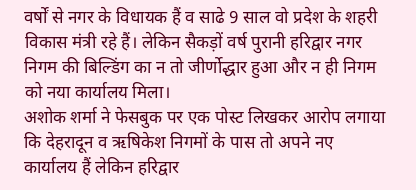वर्षों से नगर के विधायक हैं व साढे 9 साल वो प्रदेश के शहरी विकास मंत्री रहे हैं। लेकिन सैकड़ों वर्ष पुरानी हरिद्वार नगर निगम की बिल्डिंग का न तो जीर्णोद्धार हुआ और न ही निगम को नया कार्यालय मिला।
अशोक शर्मा ने फेसबुक पर एक पोस्ट लिखकर आरोप लगाया कि देहरादून व ऋषिकेश निगमों के पास तो अपने नए कार्यालय हैं लेकिन हरिद्वार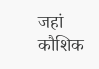जहां कौशिक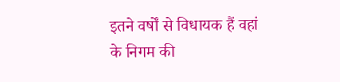इतने वर्षों से विधायक हैं वहां के निगम की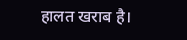हालत खराब है।